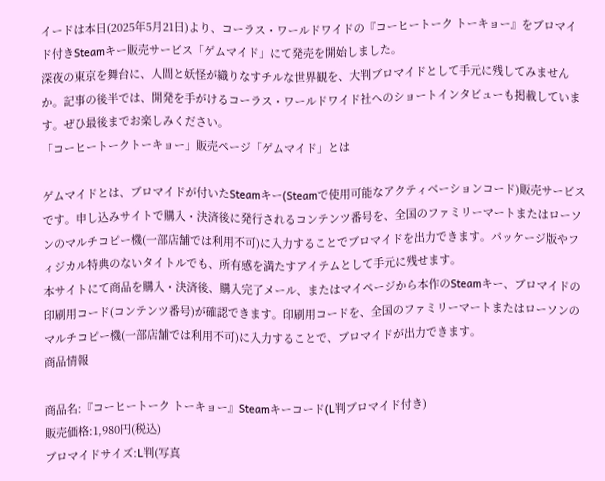イードは本日(2025年5月21日)より、コーラス・ワールドワイドの『コーヒートーク トーキョー』をブロマイド付きSteamキー販売サービス「ゲムマイド」にて発売を開始しました。
深夜の東京を舞台に、人間と妖怪が織りなすチルな世界観を、大判ブロマイドとして手元に残してみませんか。記事の後半では、開発を手がけるコーラス・ワールドワイド社へのショートインタビューも掲載しています。ぜひ最後までお楽しみください。
「コーヒートークトーキョー」販売ページ「ゲムマイド」とは

ゲムマイドとは、ブロマイドが付いたSteamキー(Steamで使用可能なアクティベーションコード)販売サービスです。申し込みサイトで購入・決済後に発行されるコンテンツ番号を、全国のファミリーマートまたはローソンのマルチコピー機(一部店舗では利用不可)に入力することでブロマイドを出力できます。パッケージ版やフィジカル特典のないタイトルでも、所有感を満たすアイテムとして手元に残せます。
本サイトにて商品を購入・決済後、購入完了メール、またはマイページから本作のSteamキー、ブロマイドの印刷用コード(コンテンツ番号)が確認できます。印刷用コードを、全国のファミリーマートまたはローソンのマルチコピー機(一部店舗では利用不可)に入力することで、ブロマイドが出力できます。
商品情報

商品名:『コーヒートーク トーキョー』Steamキーコード(L判ブロマイド付き)
販売価格:1,980円(税込)
ブロマイドサイズ:L判(写真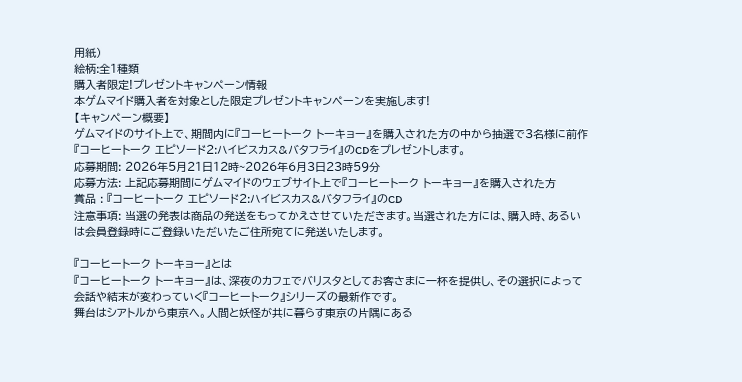用紙)
絵柄:全1種類
購入者限定!プレゼントキャンペーン情報
本ゲムマイド購入者を対象とした限定プレゼントキャンペーンを実施します!
【キャンペーン概要】
ゲムマイドのサイト上で、期間内に『コーヒートーク トーキョー』を購入された方の中から抽選で3名様に前作『コーヒートーク エピソード2:ハイビスカス&バタフライ』のCDをプレゼントします。
応募期間: 2026年5月21日12時~2026年6月3日23時59分
応募方法: 上記応募期間にゲムマイドのウェブサイト上で『コーヒートーク トーキョー』を購入された方
賞品 : 『コーヒートーク エピソード2:ハイビスカス&バタフライ』のCD
注意事項: 当選の発表は商品の発送をもってかえさせていただきます。当選された方には、購入時、あるいは会員登録時にご登録いただいたご住所宛てに発送いたします。

『コーヒートーク トーキョー』とは
『コーヒートーク トーキョー』は、深夜のカフェでバリスタとしてお客さまに一杯を提供し、その選択によって会話や結末が変わっていく『コーヒートーク』シリーズの最新作です。
舞台はシアトルから東京へ。人間と妖怪が共に暮らす東京の片隅にある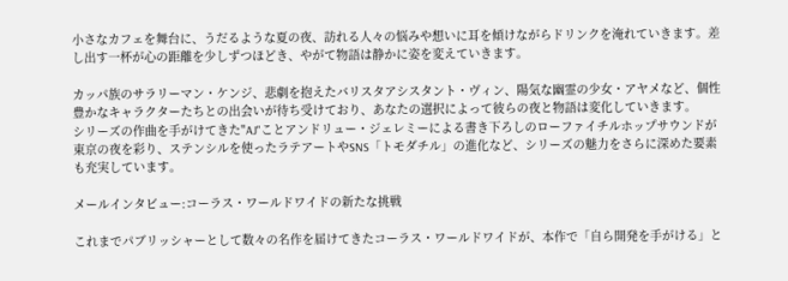小さなカフェを舞台に、うだるような夏の夜、訪れる人々の悩みや想いに耳を傾けながらドリンクを淹れていきます。差し出す一杯が心の距離を少しずつほどき、やがて物語は静かに姿を変えていきます。

カッパ族のサラリーマン・ケンジ、悲劇を抱えたバリスタアシスタント・ヴィン、陽気な幽霊の少女・アヤメなど、個性豊かなキャラクターたちとの出会いが待ち受けており、あなたの選択によって彼らの夜と物語は変化していきます。
シリーズの作曲を手がけてきた"AJ"ことアンドリュー・ジェレミーによる書き下ろしのローファイチルホップサウンドが東京の夜を彩り、ステンシルを使ったラテアートやSNS「トモダチル」の進化など、シリーズの魅力をさらに深めた要素も充実しています。

メールインタビュー:コーラス・ワールドワイドの新たな挑戦

これまでパブリッシャーとして数々の名作を届けてきたコーラス・ワールドワイドが、本作で「自ら開発を手がける」と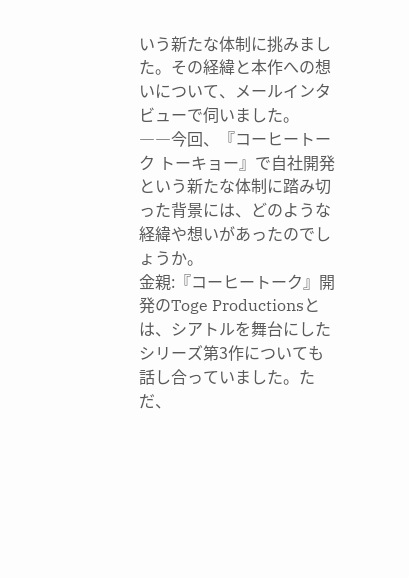いう新たな体制に挑みました。その経緯と本作への想いについて、メールインタビューで伺いました。
――今回、『コーヒートーク トーキョー』で自社開発という新たな体制に踏み切った背景には、どのような経緯や想いがあったのでしょうか。
金親:『コーヒートーク』開発のToge Productionsとは、シアトルを舞台にしたシリーズ第3作についても話し合っていました。ただ、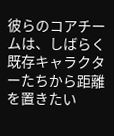彼らのコアチームは、しばらく既存キャラクターたちから距離を置きたい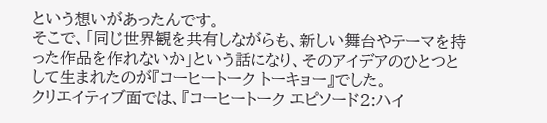という想いがあったんです。
そこで、「同じ世界観を共有しながらも、新しい舞台やテーマを持った作品を作れないか」という話になり、そのアイデアのひとつとして生まれたのが『コーヒートーク トーキョー』でした。
クリエイティブ面では、『コーヒートーク エピソード2:ハイ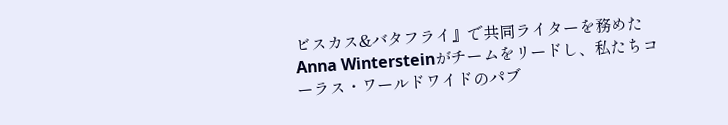ビスカス&バタフライ』で共同ライターを務めたAnna Wintersteinがチームをリードし、私たちコーラス・ワールドワイドのパブ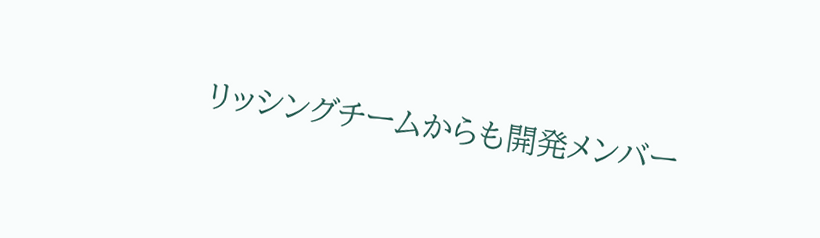リッシングチームからも開発メンバー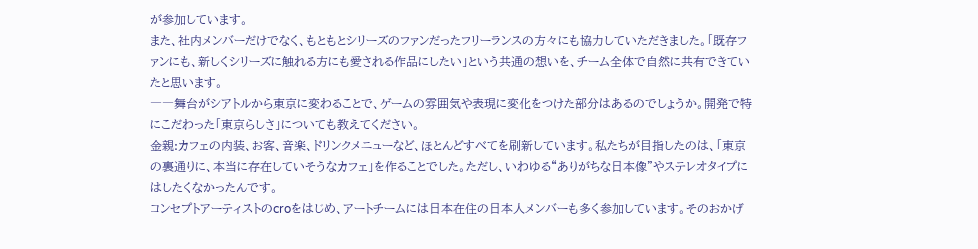が参加しています。
また、社内メンバーだけでなく、もともとシリーズのファンだったフリーランスの方々にも協力していただきました。「既存ファンにも、新しくシリーズに触れる方にも愛される作品にしたい」という共通の想いを、チーム全体で自然に共有できていたと思います。
――舞台がシアトルから東京に変わることで、ゲームの雰囲気や表現に変化をつけた部分はあるのでしょうか。開発で特にこだわった「東京らしさ」についても教えてください。
金親:カフェの内装、お客、音楽、ドリンクメニューなど、ほとんどすべてを刷新しています。私たちが目指したのは、「東京の裏通りに、本当に存在していそうなカフェ」を作ることでした。ただし、いわゆる“ありがちな日本像”やステレオタイプにはしたくなかったんです。
コンセプトアーティストのcroをはじめ、アートチームには日本在住の日本人メンバーも多く参加しています。そのおかげ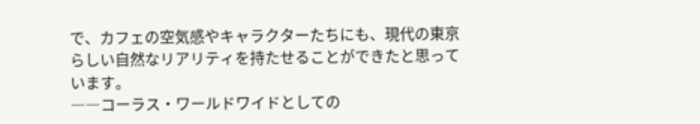で、カフェの空気感やキャラクターたちにも、現代の東京らしい自然なリアリティを持たせることができたと思っています。
――コーラス・ワールドワイドとしての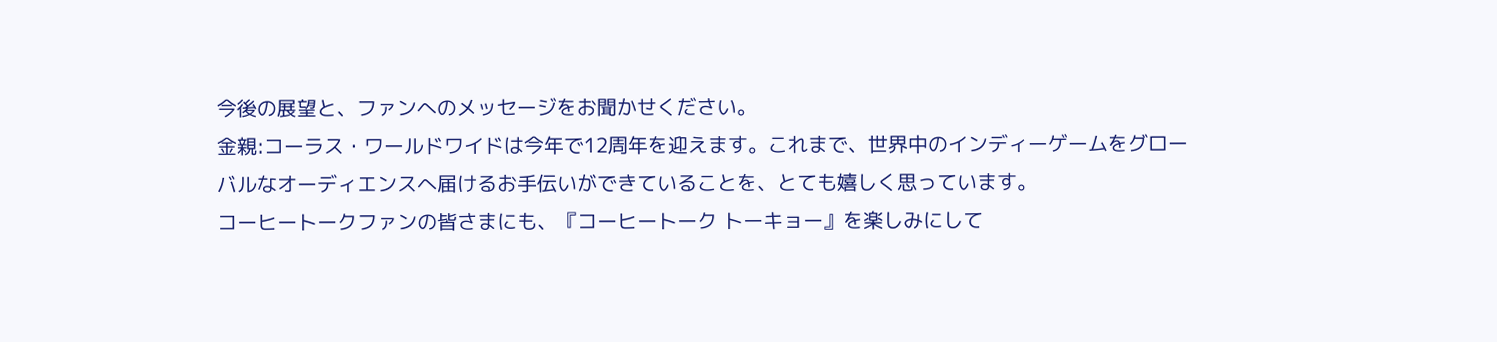今後の展望と、ファンへのメッセージをお聞かせください。
金親:コーラス・ワールドワイドは今年で12周年を迎えます。これまで、世界中のインディーゲームをグローバルなオーディエンスへ届けるお手伝いができていることを、とても嬉しく思っています。
コーヒートークファンの皆さまにも、『コーヒートーク トーキョー』を楽しみにして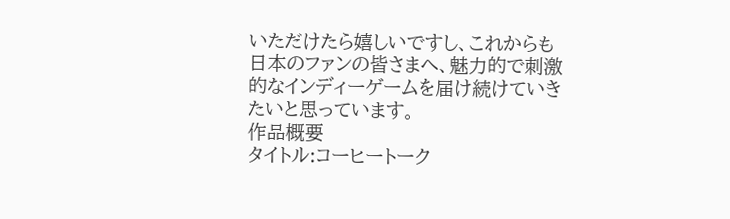いただけたら嬉しいですし、これからも日本のファンの皆さまへ、魅力的で刺激的なインディーゲームを届け続けていきたいと思っています。
作品概要
タイトル:コーヒートーク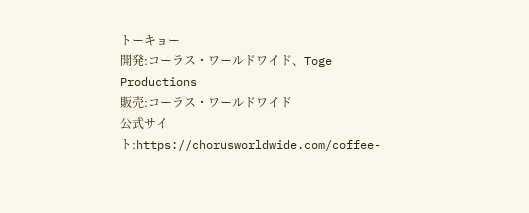トーキョー
開発:コーラス・ワールドワイド、Toge Productions
販売:コーラス・ワールドワイド
公式サイト:https://chorusworldwide.com/coffee-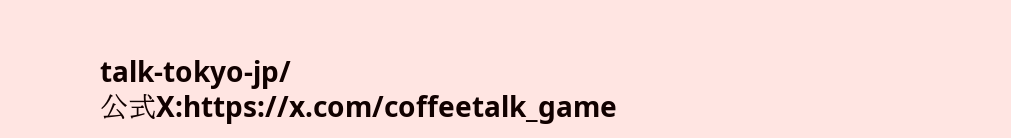talk-tokyo-jp/
公式X:https://x.com/coffeetalk_game